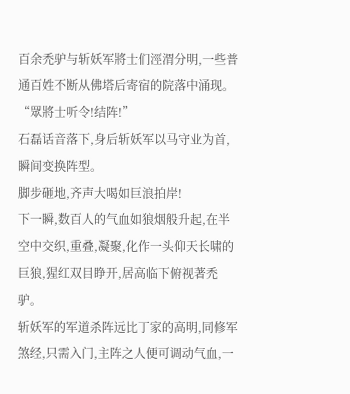百余禿驴与斩妖军將士们涇渭分明,一些普通百姓不断从佛塔后寄宿的院落中涌现。
“眾將士听令!结阵!”
石磊话音落下,身后斩妖军以马守业为首,瞬间变换阵型。
脚步砸地,齐声大喝如巨浪拍岸!
下一瞬,数百人的气血如狼烟般升起,在半空中交织,重叠,凝聚,化作一头仰天长啸的巨狼,猩红双目睁开,居高临下俯视著禿驴。
斩妖军的军道杀阵远比丁家的高明,同修军煞经,只需入门,主阵之人便可调动气血,一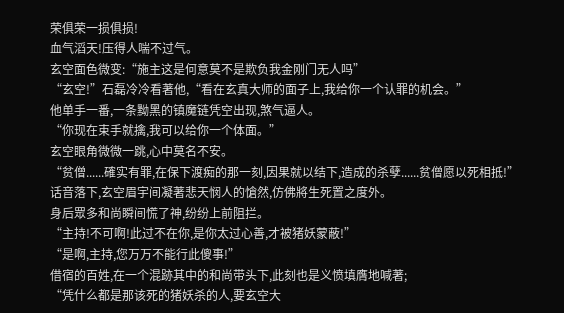荣俱荣一损俱损!
血气滔天!压得人喘不过气。
玄空面色微变:“施主这是何意莫不是欺负我金刚门无人吗”
“玄空!”石磊冷冷看著他,“看在玄真大师的面子上,我给你一个认罪的机会。”
他单手一番,一条黝黑的镇魔链凭空出现,煞气逼人。
“你现在束手就擒,我可以给你一个体面。”
玄空眼角微微一跳,心中莫名不安。
“贫僧......確实有罪,在保下渡痴的那一刻,因果就以结下,造成的杀孽......贫僧愿以死相抵!”
话音落下,玄空眉宇间凝著悲天悯人的愴然,仿佛將生死置之度外。
身后眾多和尚瞬间慌了神,纷纷上前阻拦。
“主持!不可啊!此过不在你,是你太过心善,才被猪妖蒙蔽!”
“是啊,主持,您万万不能行此傻事!”
借宿的百姓,在一个混跡其中的和尚带头下,此刻也是义愤填膺地喊著;
“凭什么都是那该死的猪妖杀的人,要玄空大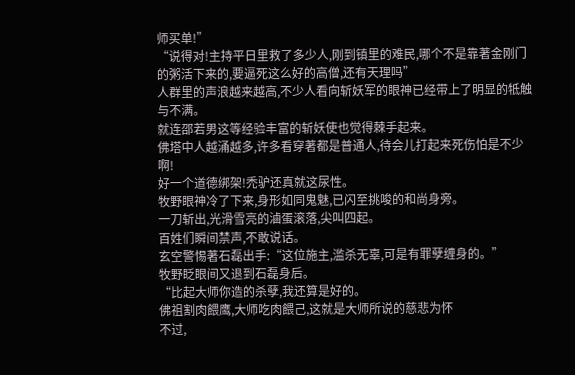师买单!”
“说得对!主持平日里救了多少人,刚到镇里的难民,哪个不是靠著金刚门的粥活下来的,要逼死这么好的高僧,还有天理吗”
人群里的声浪越来越高,不少人看向斩妖军的眼神已经带上了明显的牴触与不满。
就连邵若男这等经验丰富的斩妖使也觉得棘手起来。
佛塔中人越涌越多,许多看穿著都是普通人,待会儿打起来死伤怕是不少啊!
好一个道德绑架!禿驴还真就这尿性。
牧野眼神冷了下来,身形如同鬼魅,已闪至挑唆的和尚身旁。
一刀斩出,光滑雪亮的滷蛋滚落,尖叫四起。
百姓们瞬间禁声,不敢说话。
玄空警惕著石磊出手:“这位施主,滥杀无辜,可是有罪孽缠身的。”
牧野眨眼间又退到石磊身后。
“比起大师你造的杀孽,我还算是好的。
佛祖割肉餵鹰,大师吃肉餵己,这就是大师所说的慈悲为怀
不过,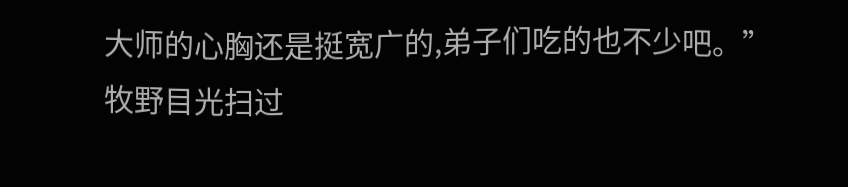大师的心胸还是挺宽广的,弟子们吃的也不少吧。”
牧野目光扫过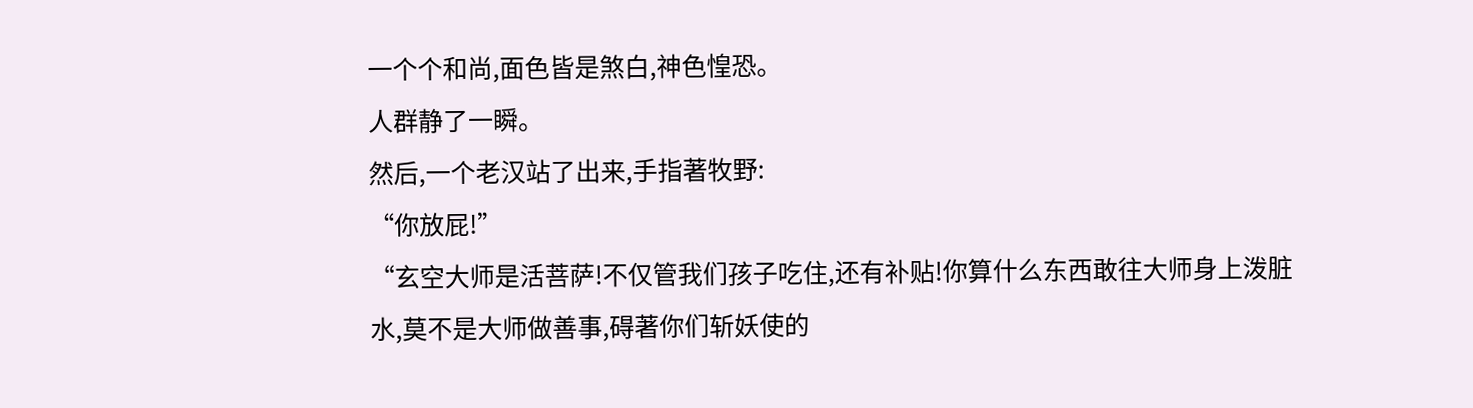一个个和尚,面色皆是煞白,神色惶恐。
人群静了一瞬。
然后,一个老汉站了出来,手指著牧野:
“你放屁!”
“玄空大师是活菩萨!不仅管我们孩子吃住,还有补贴!你算什么东西敢往大师身上泼脏水,莫不是大师做善事,碍著你们斩妖使的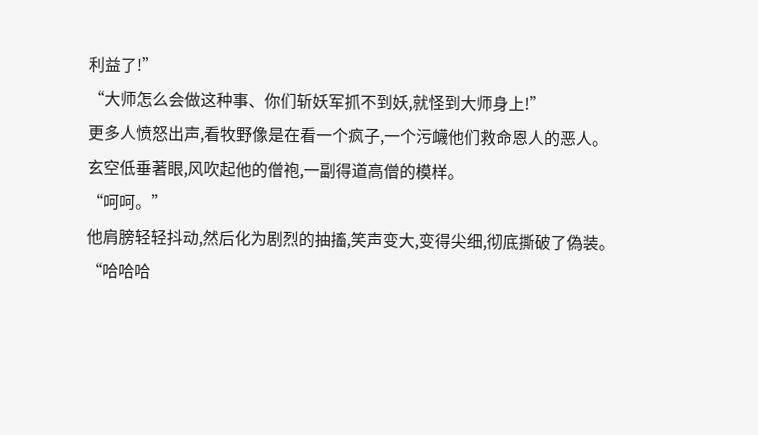利益了!”
“大师怎么会做这种事、你们斩妖军抓不到妖,就怪到大师身上!”
更多人愤怒出声,看牧野像是在看一个疯子,一个污衊他们救命恩人的恶人。
玄空低垂著眼,风吹起他的僧袍,一副得道高僧的模样。
“呵呵。”
他肩膀轻轻抖动,然后化为剧烈的抽搐,笑声变大,变得尖细,彻底撕破了偽装。
“哈哈哈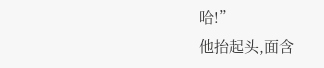哈!”
他抬起头,面含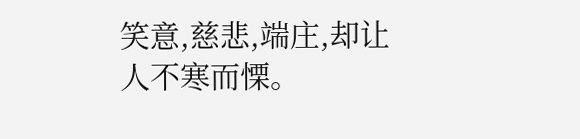笑意,慈悲,端庄,却让人不寒而慄。